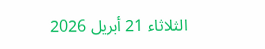الثلاثاء 21 أبريل 2026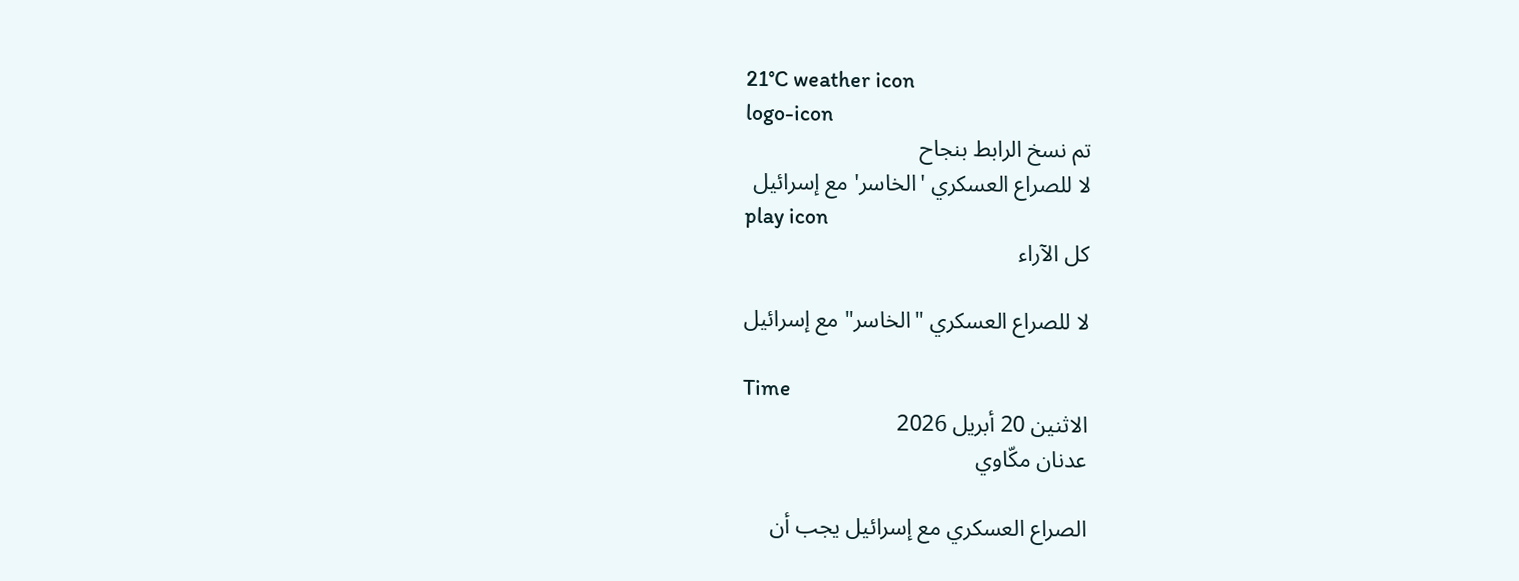21°C weather icon
logo-icon
تم نسخ الرابط بنجاح
لا للصراع العسكري 'الخاسر' مع إسرائيل
play icon
كل الآراء

لا للصراع العسكري "الخاسر" مع إسرائيل

Time
الاثنين 20 أبريل 2026
عدنان مكّاوي

الصراع العسكري مع إسرائيل يجب أن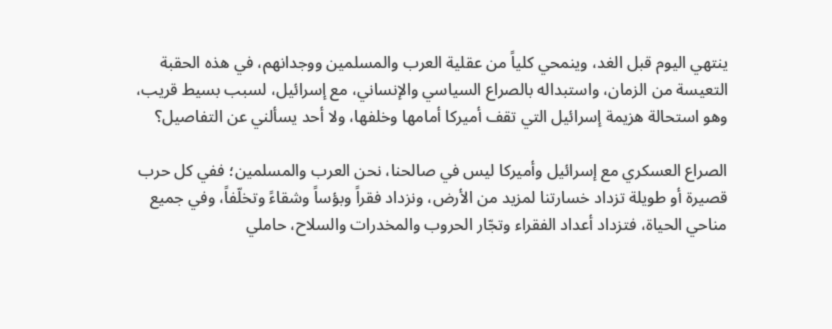ينتهي اليوم قبل الغد، وينمحي كلياً من عقلية العرب والمسلمين ووجدانهم، في هذه الحقبة التعيسة من الزمان، واستبداله بالصراع السياسي والإنساني، مع إسرائيل، لسبب بسيط قريب، وهو استحالة هزيمة إسرائيل التي تقف أميركا أمامها وخلفها، ولا أحد يسألني عن التفاصيل؟

الصراع العسكري مع إسرائيل وأميركا ليس في صالحنا، نحن العرب والمسلمين؛ ففي كل حرب قصيرة أو طويلة تزداد خسارتنا لمزيد من الأرض، ونزداد فقراً وبؤساً وشقاءً وتخلّفاً، وفي جميع مناحي الحياة، فتزداد أعداد الفقراء وتجّار الحروب والمخدرات والسلاح، حاملي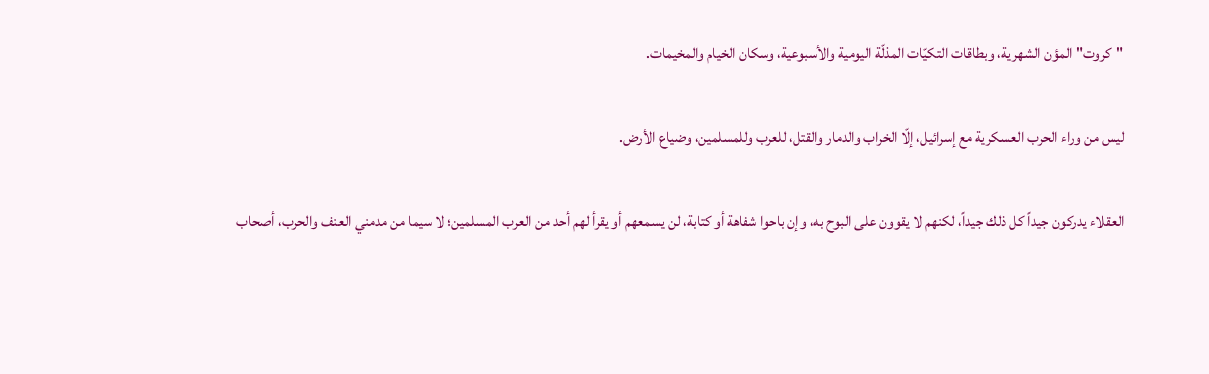"كروت" المؤن الشهرية، وبطاقات التكيّات المذلّة اليومية والأسبوعية، وسكان الخيام والمخيمات.

ليس من وراء الحرب العسكرية مع إسرائيل، إلّا الخراب والدمار والقتل، للعرب وللمسلمين، وضياع الأرض.

العقلاء يدركون جيداً كل ذلك جيداً، لكنهم لا يقوون على البوح به، وإن باحوا شفاهة أو كتابة، لن يسمعهم أو يقرأ لهم أحد من العرب المسلمين؛ لا سيما من مدمني العنف والحرب، أصحاب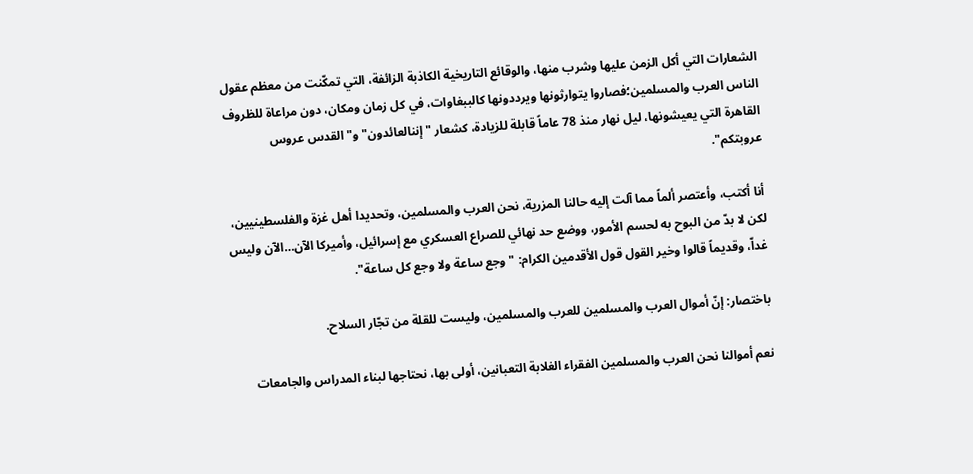الشعارات التي أكل الزمن عليها وشرب منها، والوقائع التاريخية الكاذبة الزائفة، التي تمكّنت من معظم عقول الناس العرب والمسلمين؛فصاروا يتوارثونها ويرددونها كالببغاوات، في كل زمان ومكان، دون مراعاة للظروف القاهرة التي يعيشونها، ليل نهار منذ 78 عاماً قابلة للزيادة، كشعار "إننالعائدون" و"القدس عروس عروبتكم".

أنا أكتب، وأعتصر ألماً مما آلت إليه حالنا المزرية، نحن العرب والمسلمين، وتحديدا أهل غزة والفلسطينيين، لكن لا بدّ من البوح به لحسم الأمور، ووضع حد نهائي للصراع العسكري مع إسرائيل، وأميركا الآن…الآن وليس غداّ، وقديماً قالوا وخير القول قول الأقدمين الكرام: "وجع ساعة ولا وجع كل ساعة".

باختصار: إنّ أموال العرب والمسلمين للعرب والمسلمين، وليست للقلة من تجّار السلاح.

نعم أموالنا نحن العرب والمسلمين الفقراء الغلابة التعبانين، أولى بها، نحتاجها لبناء المدراس والجامعات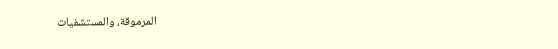المرموقة، والمستشفيات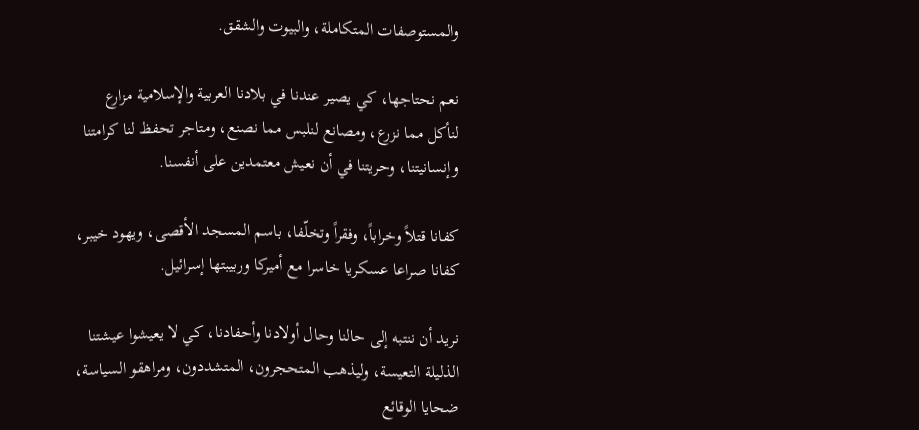والمستوصفات المتكاملة، والبيوت والشقق.

نعم نحتاجها، كي يصير عندنا في بلادنا العربية والإسلامية مزارع لنأكل مما نزرع، ومصانع لنلبس مما نصنع، ومتاجر تحفظ لنا كرامتنا وإنسانيتنا، وحريتنا في أن نعيش معتمدين على أنفسنا.

كفانا قتلاً وخراباً، وفقراً وتخلّفا، باسم المسجد الأقصى، ويهود خيبر، كفانا صراعا عسكريا خاسرا مع أميركا وربيبتها إسرائيل.

نريد أن ننتبه إلى حالنا وحال أولادنا وأحفادنا، كي لا يعيشوا عيشتنا الذليلة التعيسة، وليذهب المتحجرون، المتشددون، ومراهقو السياسة، ضحايا الوقائع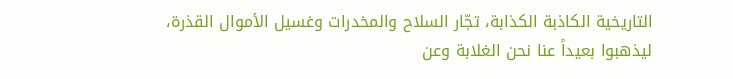التاريخية الكاذبة الكذابة، تجّار السلاح والمخدرات وغسيل الأموال القذرة، ليذهبوا بعيداً عنا نحن الغلابة وعن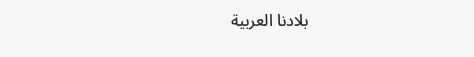بلادنا العربية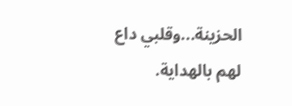الحزينة...وقلبي داع لهم بالهداية.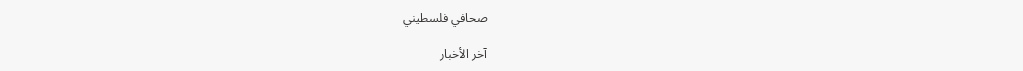صحافي فلسطيني

آخر الأخبار